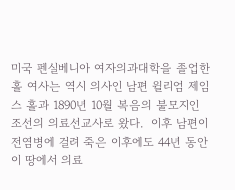미국 펜실베니아 여자의과대학을 졸업한 홀 여사는 역시 의사인 남편 윌리엄 제임스 홀과 1890년 10월 복음의 불모지인 조선의 의료선교사로 왔다.  이후 남편이 전염병에 걸려 죽은 이후에도 44년 동안 이 땅에서 의료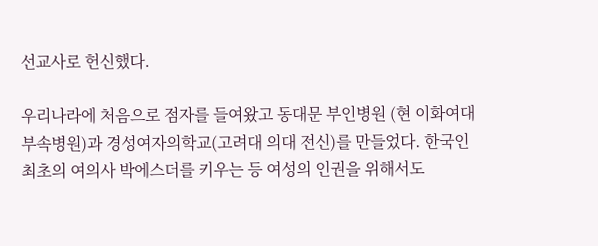선교사로 헌신했다.

우리나라에 처음으로 점자를 들여왔고 동대문 부인병원 (현 이화여대 부속병원)과 경성여자의학교(고려대 의대 전신)를 만들었다. 한국인 최초의 여의사 박에스더를 키우는 등 여성의 인권을 위해서도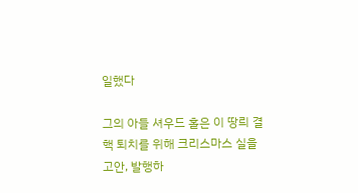일했다

그의 아들 셔우드 홀은 이 땅릐 결핵 퇴치를 위해 크리스마스 실을 고안, 발행하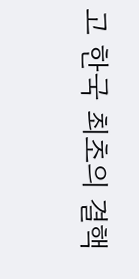고 한국 최초의 결핵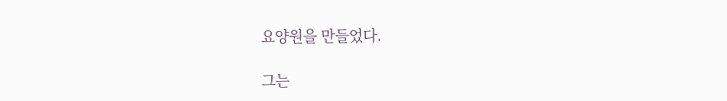요양원을 만들었다.

그는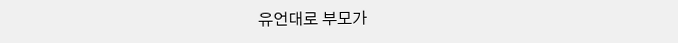유언대로 부모가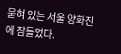묻혀 있는 서울 양화진에 잠들었다.